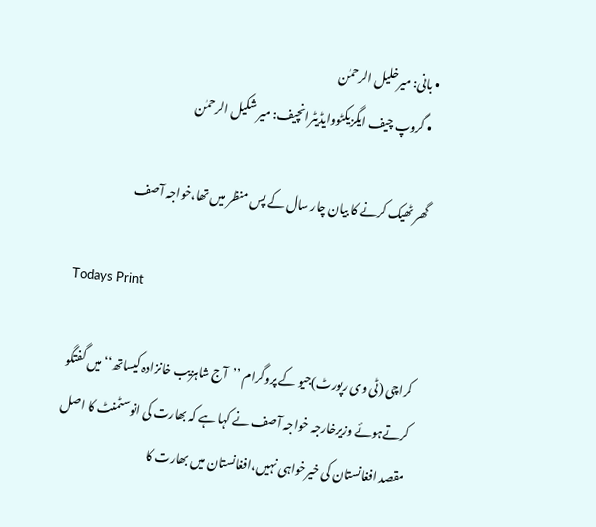• بانی: میرخلیل الرحمٰن
  • گروپ چیف ایگزیکٹووایڈیٹرانچیف: میر شکیل الرحمٰن

گھر ٹھیک کرنے کا بیان چار سال کے پس منظر میں تھا،خواجہ آصف

Todays Print

کراچی (ٹی وی رپورٹ)جیو کے پروگرام ’’آج شاہزیب خانزادہ کیساتھ‘‘میں گفتگو کرتےہوئے وزیرخارجہ خواجہ آصف نے کہا ہے کہ بھارت کی انوسٹمنٹ کا اصل مقصد افغانستان کی خیرخواہی نہیں،افغانستان میں بھارت کا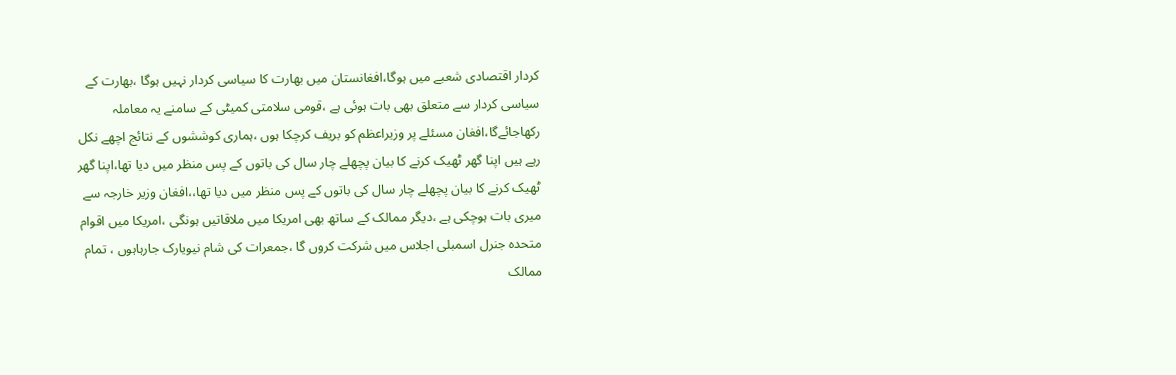کردار اقتصادی شعبے میں ہوگا،افغانستان میں بھارت کا سیاسی کردار نہیں ہوگا ،بھارت کے سیاسی کردار سے متعلق بھی بات ہوئی ہے ،قومی سلامتی کمیٹی کے سامنے یہ معاملہ رکھاجائےگا،افغان مسئلے پر وزیراعظم کو بریف کرچکا ہوں ،ہماری کوششوں کے نتائج اچھے نکل رہے ہیں اپنا گھر ٹھیک کرنے کا بیان پچھلے چار سال کی باتوں کے پس منظر میں دیا تھا،اپنا گھر ٹھیک کرنے کا بیان پچھلے چار سال کی باتوں کے پس منظر میں دیا تھا،،افغان وزیر خارجہ سے میری بات ہوچکی ہے ،دیگر ممالک کے ساتھ بھی امریکا میں ملاقاتیں ہونگی ،امریکا میں اقوام متحدہ جنرل اسمبلی اجلاس میں شرکت کروں گا ،جمعرات کی شام نیویارک جارہاہوں ، تمام ممالک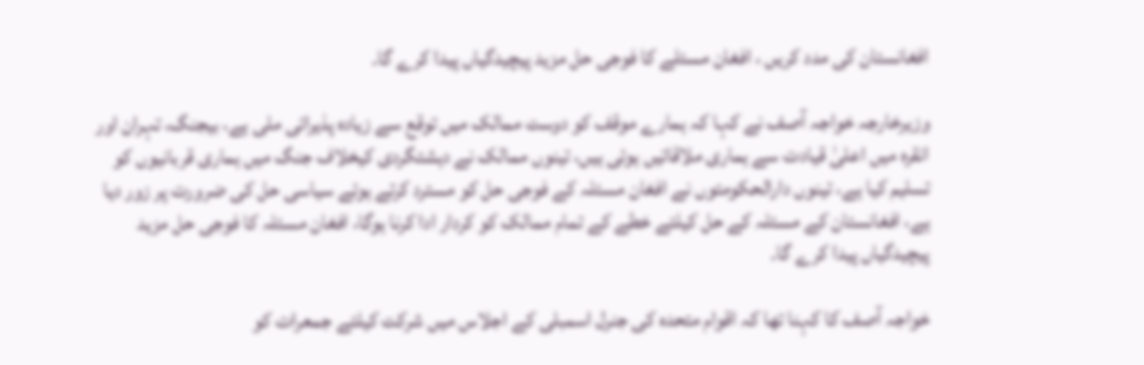افغانستان کی مدد کریں ، افغان مسئلے کا فوجی حل مزید پیچیدگیاں پیدا کرے گا۔

وزیرخارجہ خواجہ آصف نے کہا کہ ہمارے موقف کو دوست ممالک میں توقع سے زیادہ پذیرائی ملی ہے، بیجنگ، تہران اور انقرہ میں اعلیٰ قیادت سے ہماری ملاقاتیں ہوئی ہیں، تینوں ممالک نے دہشتگردی کیخلاف جنگ میں ہماری قربانیوں کو تسلیم کیا ہے، تینوں دارالحکومتوں نے افغان مسئلہ کے فوجی حل کو مسترد کرتے ہوئے سیاسی حل کی ضرورت پر زور دیا ہے، افغانستان کے مسئلہ کے حل کیلئے خطے کے تمام ممالک کو کردار ادا کرنا ہوگا، افغان مسئلہ کا فوجی حل مزید پیچیدگیاں پیدا کرے گا۔

خواجہ آصف کا کہنا تھا کہ اقوام متحدہ کی جنرل اسمبلی کے اجلاس میں شرکت کیلئے جمعرات کو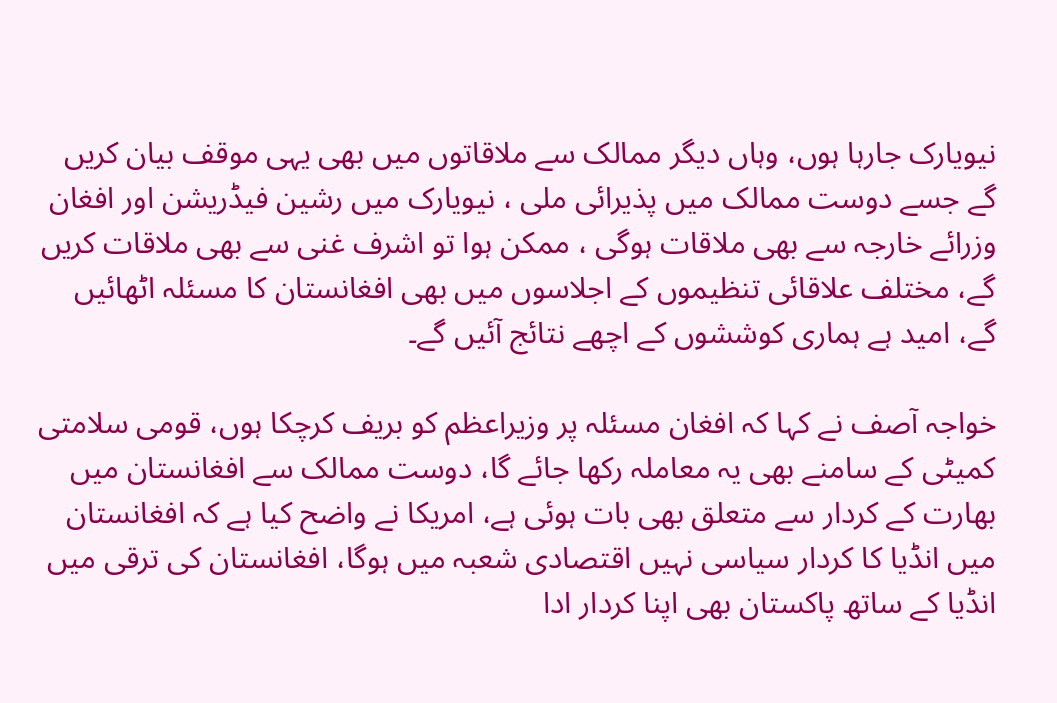نیویارک جارہا ہوں، وہاں دیگر ممالک سے ملاقاتوں میں بھی یہی موقف بیان کریں گے جسے دوست ممالک میں پذیرائی ملی ، نیویارک میں رشین فیڈریشن اور افغان وزرائے خارجہ سے بھی ملاقات ہوگی ، ممکن ہوا تو اشرف غنی سے بھی ملاقات کریں گے، مختلف علاقائی تنظیموں کے اجلاسوں میں بھی افغانستان کا مسئلہ اٹھائیں گے، امید ہے ہماری کوششوں کے اچھے نتائج آئیں گے۔

خواجہ آصف نے کہا کہ افغان مسئلہ پر وزیراعظم کو بریف کرچکا ہوں، قومی سلامتی کمیٹی کے سامنے بھی یہ معاملہ رکھا جائے گا، دوست ممالک سے افغانستان میں بھارت کے کردار سے متعلق بھی بات ہوئی ہے، امریکا نے واضح کیا ہے کہ افغانستان میں انڈیا کا کردار سیاسی نہیں اقتصادی شعبہ میں ہوگا، افغانستان کی ترقی میں انڈیا کے ساتھ پاکستان بھی اپنا کردار ادا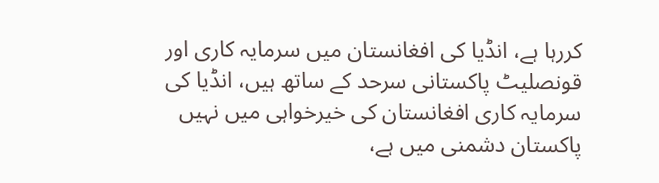کررہا ہے، انڈیا کی افغانستان میں سرمایہ کاری اور قونصلیٹ پاکستانی سرحد کے ساتھ ہیں، انڈیا کی سرمایہ کاری افغانستان کی خیرخواہی میں نہیں پاکستان دشمنی میں ہے،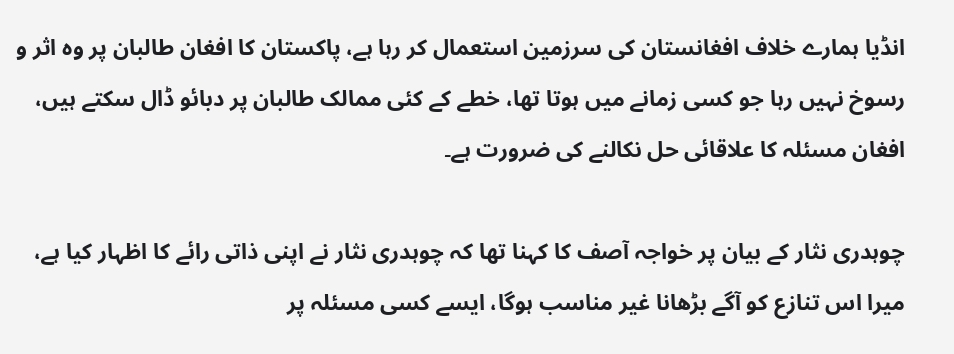انڈیا ہمارے خلاف افغانستان کی سرزمین استعمال کر رہا ہے، پاکستان کا افغان طالبان پر وہ اثر و رسوخ نہیں رہا جو کسی زمانے میں ہوتا تھا، خطے کے کئی ممالک طالبان پر دبائو ڈال سکتے ہیں، افغان مسئلہ کا علاقائی حل نکالنے کی ضرورت ہے۔

چوہدری نثار کے بیان پر خواجہ آصف کا کہنا تھا کہ چوہدری نثار نے اپنی ذاتی رائے کا اظہار کیا ہے، میرا اس تنازع کو آگے بڑھانا غیر مناسب ہوگا، ایسے کسی مسئلہ پر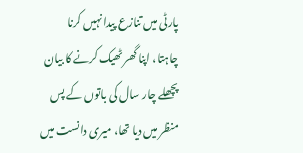پارٹی میں تنازع پیدا نہیں کرنا چاہتا، اپنا گھر ٹھیک کرنے کا بیان پچھلے چار سال کی باتوں کے پس منظر میں دیا تھا، میری دانست میں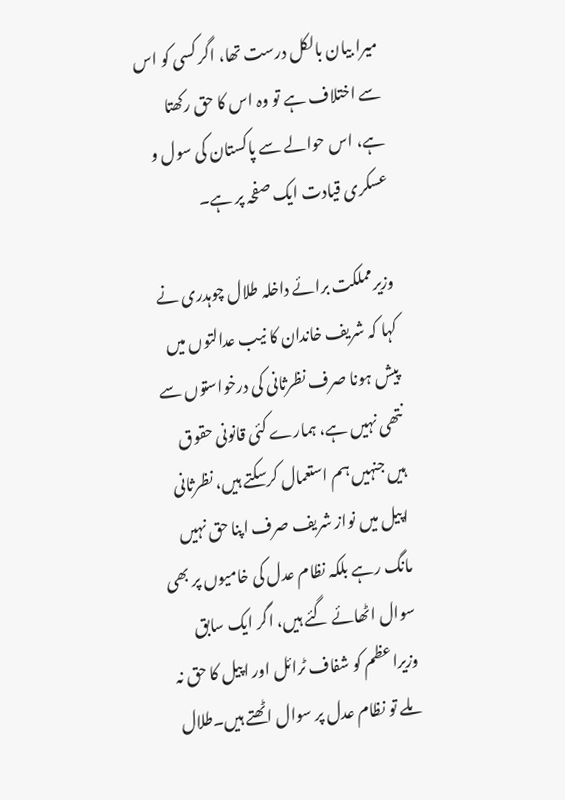میرا بیان بالکل درست تھا، اگر کسی کو اس سے اختلاف ہے تو وہ اس کا حق رکھتا ہے، اس حوالے سے پاکستان کی سول و عسکری قیادت ایک صفحہ پر ہے۔

وزیرمملکت برائے داخلہ طلال چوہدری نے کہا کہ شریف خاندان کا نیب عدالتوں میں پیش ہونا صرف نظرثانی کی درخواستوں سے نتھی نہیں ہے، ہمارے کئی قانونی حقوق ہیں جنہیں ہم استعمال کرسکتے ہیں، نظرثانی اپیل میں نواز شریف صرف اپنا حق نہیں مانگ رہے بلکہ نظام عدل کی خامیوں پر بھی سوال اٹھائے گئے ہیں، اگر ایک سابق وزیراعظم کو شفاف ٹرائل اور اپیل کا حق نہ ملے تو نظام عدل پر سوال اٹھتے ہیں۔طلال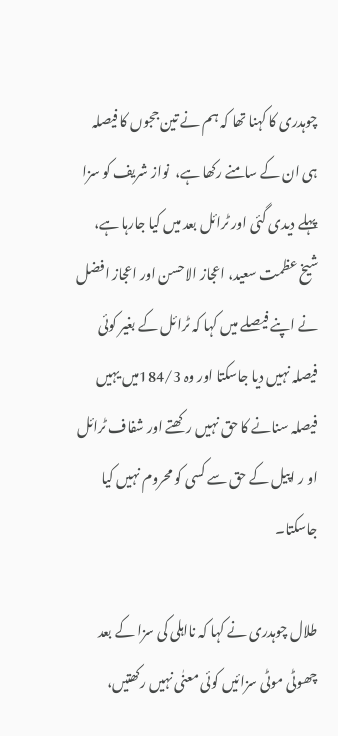چوہدری کا کہنا تھا کہ ہم نے تین ججوں کا فیصلہ ہی ان کے سامنے رکھا ہے،  نواز شریف کو سزا پہلے دیدی گئی اور ٹرائل بعد میں کیا جارہا ہے، شیخ عظمت سعید، اعجاز الاحسن اور اعجاز افضل نے اپنے فیصلے میں کہا کہ ٹرائل کے بغیر کوئی فیصلہ نہیں دیا جاسکتا اور وہ 184/3میں یہیں فیصلہ سنانے کا حق نہیں رکھتے اور شفاف ٹرائل او ر اپیل کے حق سے کسی کو محروم نہیں کیا جاسکتا۔

طلال چوہدری نے کہا کہ نااہلی کی سزا کے بعد چھوٹی موٹی سزائیں کوئی معنٰی نہیں رکھتیں،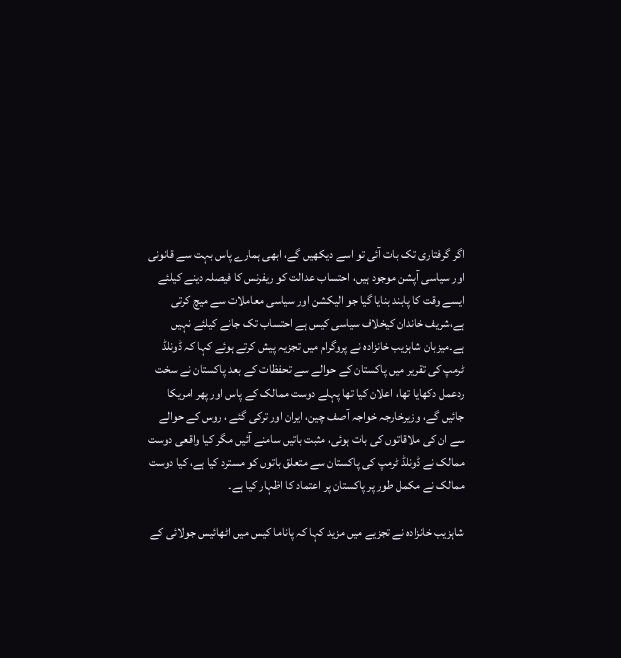اگر گرفتاری تک بات آئی تو اسے دیکھیں گے، ابھی ہمارے پاس بہت سے قانونی اور سیاسی آپشن موجود ہیں، احتساب عدالت کو ریفرنس کا فیصلہ دینے کیلئے ایسے وقت کا پابند بنایا گیا جو الیکشن اور سیاسی معاملات سے میچ کرتی ہے،شریف خاندان کیخلاف سیاسی کیس ہے احتساب تک جانے کیلئے نہیں ہے۔میزبان شاہزیب خانزادہ نے پروگرام میں تجزیہ پیش کرتے ہوئے کہا کہ ڈونلڈ ٹرمپ کی تقریر میں پاکستان کے حوالے سے تحفظات کے بعد پاکستان نے سخت ردعمل دکھایا تھا، اعلان کیا تھا پہلے دوست ممالک کے پاس اور پھر امریکا جائیں گے، وزیرخارجہ خواجہ آصف چین، ایران اور ترکی گئے ، روس کے حوالے سے ان کی ملاقاتوں کی بات ہوئی، مثبت باتیں سامنے آئیں مگر کیا واقعی دوست ممالک نے ڈونلڈ ٹرمپ کی پاکستان سے متعلق باتوں کو مسترد کیا ہے، کیا دوست ممالک نے مکمل طور پر پاکستان پر اعتماد کا اظہار کیا ہے۔

شاہزیب خانزادہ نے تجزیے میں مزید کہا کہ پاناما کیس میں اٹھائیس جولائی کے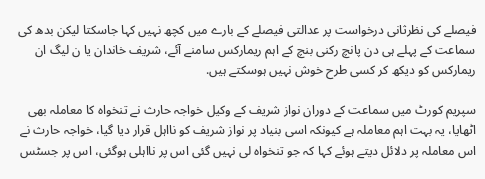فیصلے کی نظرثانی درخواست پر عدالتی فیصلے کے بارے میں کچھ نہیں کہا جاسکتا لیکن بدھ کی سماعت کے پہلے ہی دن پانچ رکنی بنچ کے اہم ریمارکس سامنے آئے، شریف خاندان یا ن لیگ ان ریمارکس کو دیکھ کر کسی طرح خوش نہیں ہوسکتے ہیں.

سپریم کورٹ میں سماعت کے دوران نواز شریف کے وکیل خواجہ حارث نے تنخواہ کا معاملہ بھی اٹھایا، یہ بہت اہم معاملہ ہے کیونکہ اسی بنیاد پر نواز شریف کو نااہل قرار دیا گیا، خواجہ حارث نے اس معاملہ پر دلائل دیتے ہوئے کہا کہ جو تنخواہ لی نہیں گئی اس پر نااہلی ہوگئی، اس پر جسٹس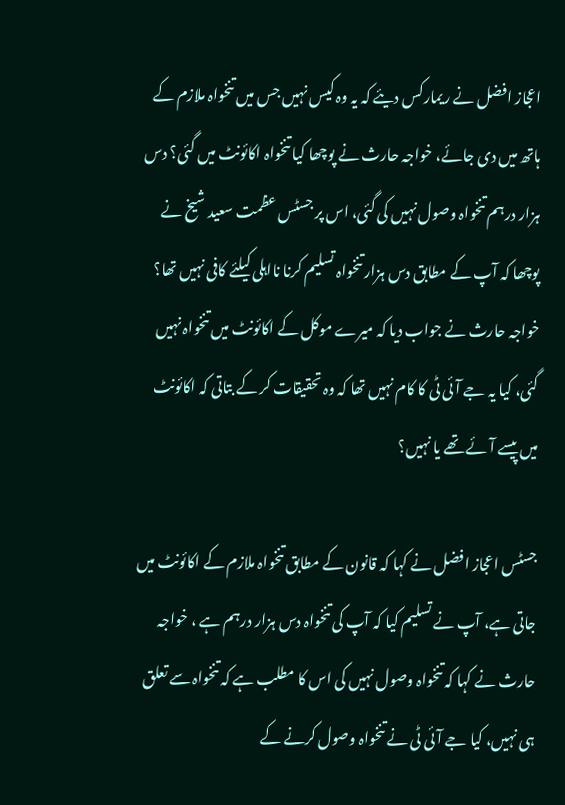اعجاز افضل نے ریمارکس دیئے کہ یہ وہ کیس نہیں جس میں تنخواہ ملازم کے ہاتھ میں دی جائے، خواجہ حارث نے پوچھا کیا تنخواہ اکائونٹ میں گئی؟ دس ہزار درہم تنخواہ وصول نہیں کی گئی، اس پر جسٹس عظمت سعید شیخ نے پوچھا کہ آپ کے مطابق دس ہزار تنخواہ تسلیم کرنا نااہلی کیلئے کافی نہیں تھا؟ خواجہ حارث نے جواب دیا کہ میرے موکل کے اکائونٹ میں تنخواہ نہیں گئی، کیا یہ جے آئی ٹی کا کام نہیں تھا کہ وہ تحقیقات کر کے بتاتی کہ اکائونٹ میں پیسے آئے تھے یا نہیں؟

جسٹس اعجاز افضل نے کہا کہ قانون کے مطابق تنخواہ ملازم کے اکائونٹ میں جاتی ہے، آپ نے تسلیم کیا کہ آپ کی تنخواہ دس ہزار درہم ہے ، خواجہ حارث نے کہا کہ تنخواہ وصول نہیں کی اس کا مطلب ہے کہ تنخواہ سے تعلق ہی نہیں، کیا جے آئی ٹی نے تنخواہ وصول کرنے کے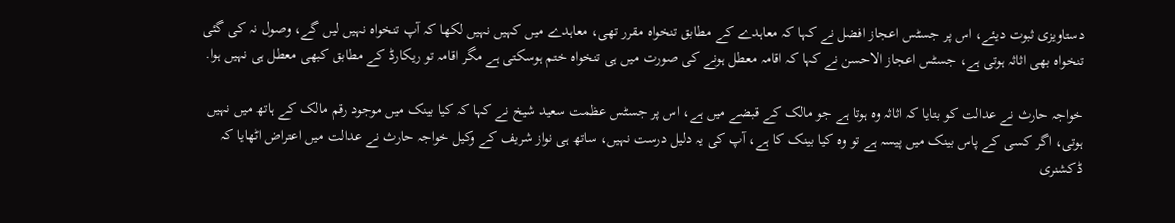دستاویزی ثبوت دیئے، اس پر جسٹس اعجاز افضل نے کہا کہ معاہدے کے مطابق تنخواہ مقرر تھی، معاہدے میں کہیں نہیں لکھا کہ آپ تنخواہ نہیں لیں گے، وصول نہ کی گئی تنخواہ بھی اثاثہ ہوتی ہے، جسٹس اعجاز الاحسن نے کہا کہ اقامہ معطل ہونے کی صورت میں ہی تنخواہ ختم ہوسکتی ہے مگر اقامہ تو ریکارڈ کے مطابق کبھی معطل ہی نہیں ہوا.

خواجہ حارث نے عدالت کو بتایا کہ اثاثہ وہ ہوتا ہے جو مالک کے قبضے میں ہے، اس پر جسٹس عظمت سعید شیخ نے کہا کہ کیا بینک میں موجود رقم مالک کے ہاتھ میں نہیں ہوتی، اگر کسی کے پاس بینک میں پیسہ ہے تو وہ کیا بینک کا ہے، آپ کی یہ دلیل درست نہیں، ساتھ ہی نواز شریف کے وکیل خواجہ حارث نے عدالت میں اعتراض اٹھایا کہ ڈکشنری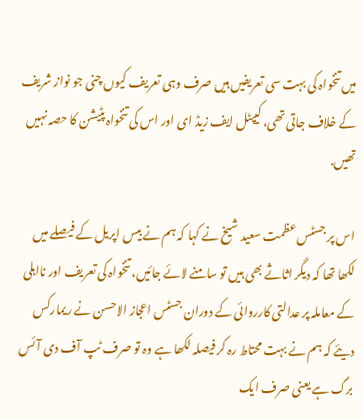میں تنخواہ کی بہت سی تعریفیں ہیں صرف وہی تعریف کیوں چنی جو نواز شریف کے خلاف جاتی تھی، کیپٹل ایف زیڈ ای اور اس کی تنخواہ پٹیشن کا حصہ نہیں تھیں.

اس پر جسٹس عظمت سعید شیخ نے کہا کہ ہم نے بیس اپریل کے فیصلے میں لکھا تھا کہ دیگر اثاثے بھی ہیں تو سامنے لائے جائیں، تنخواہ کی تعریف اور نااہلی کے معاملہ پر عدالتی کارروائی کے دوران جسٹس اعجاز الاحسن نے ریمارکس دیئے کہ ہم نے بہت محتاط رہ کر فیصلہ لکھا ہے وہ تو صرف ٹپ آف دی آئس برگ ہے یعنی صرف ایک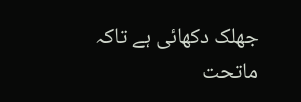جھلک دکھائی ہے تاکہ ماتحت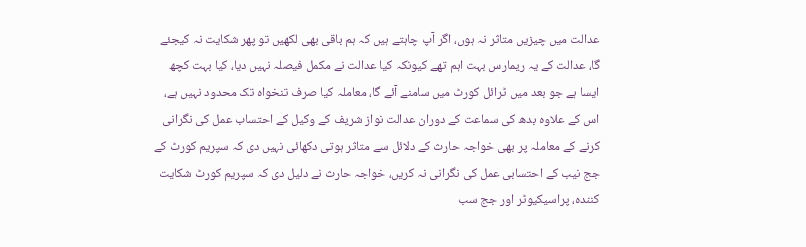عدالت میں چیزیں متاثر نہ ہوں، اگر آپ چاہتے ہیں کہ ہم باقی بھی لکھیں تو پھر شکایت نہ کیجئے گا، عدالت کے یہ ریمارس بہت اہم تھے کیونکہ کیا عدالت نے مکمل فیصلہ نہیں دیا، کیا بہت کچھ ایسا ہے جو بعد میں ٹرائل کورٹ میں سامنے آئے گا، معاملہ کیا صرف تنخواہ تک محدود نہیں ہے، اس کے علاوہ بدھ کی سماعت کے دوران عدالت نواز شریف کے وکیل کے احتساب عمل کی نگرانی کرنے کے معاملہ پر بھی خواجہ حارث کے دلائل سے متاثر ہوتی دکھائی نہیں دی کہ سپریم کورٹ کے جج نیب کے احتسابی عمل کی نگرانی نہ کریں، خواجہ حارث نے دلیل دی کہ سپریم کورٹ شکایت کنندہ، پراسیکیوٹر اور جج سب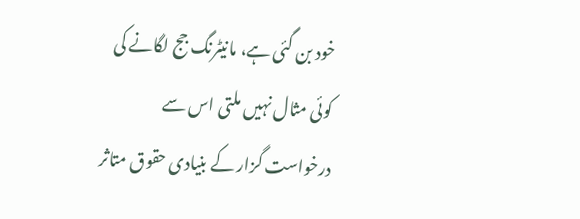خود بن گئی ہے، مانیٹرنگ جج لگانے کی کوئی مثال نہیں ملتی اس سے درخواست گزار کے بنیادی حقوق متاثر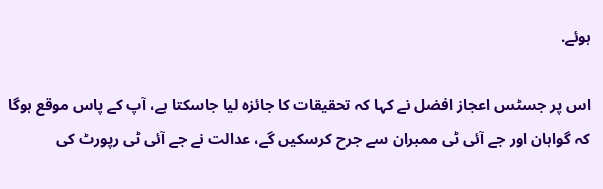ہوئے.

اس پر جسٹس اعجاز افضل نے کہا کہ تحقیقات کا جائزہ لیا جاسکتا ہے، آپ کے پاس موقع ہوگا کہ گواہان اور جے آئی ٹی ممبران سے جرح کرسکیں گے، عدالت نے جے آئی ٹی رپورٹ کی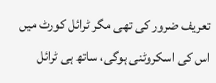تعریف ضرور کی تھی مگر ٹرائل کورٹ میں اس کی اسکروٹنی ہوگی، ساتھ ہی ٹرائل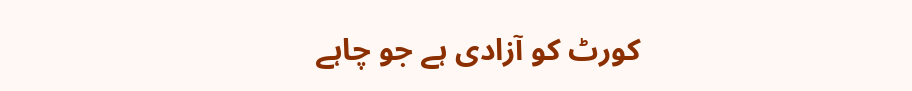کورٹ کو آزادی ہے جو چاہے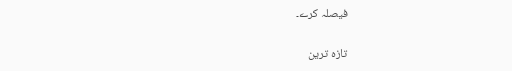فیصلہ کرے۔

تازہ ترین